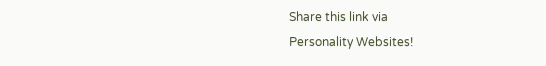Share this link via
Personality Websites!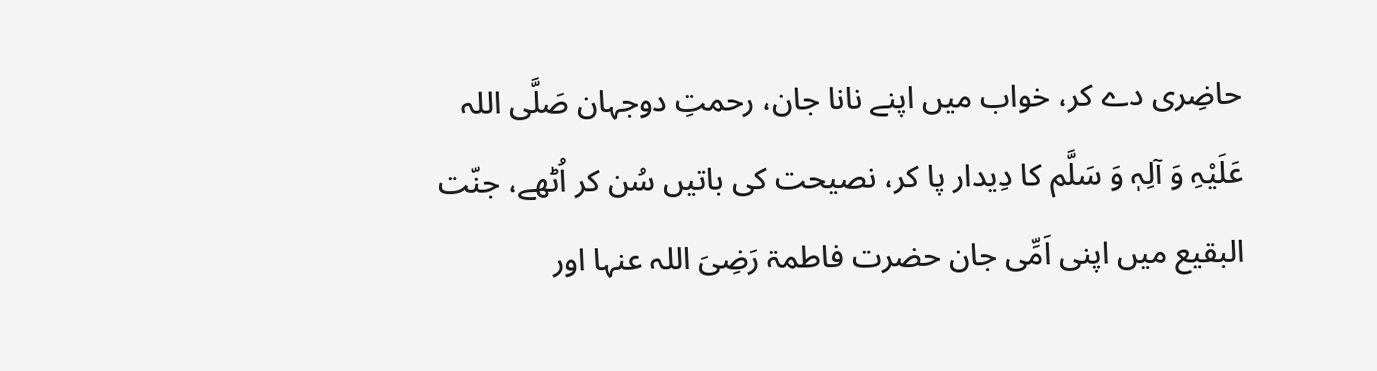حاضِری دے کر، خواب میں اپنے نانا جان، رحمتِ دوجہان صَلَّی اللہ عَلَیْہِ وَ آلِہٖ وَ سَلَّم کا دِیدار پا کر، نصیحت کی باتیں سُن کر اُٹھے، جنّت البقیع میں اپنی اَمِّی جان حضرت فاطمۃ رَضِیَ اللہ عنہا اور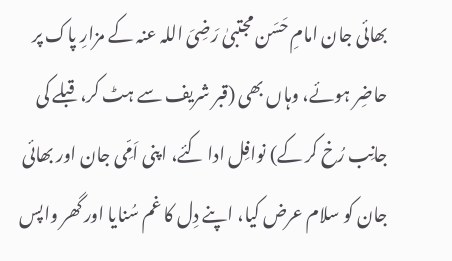بھائی جان امامِ حَسَن مجتبیٰ رَضِیَ اللہ عنہ کے مزارِ پاک پر حاضِر ہوئے، وہاں بھی (قبر شریف سے ہٹ کر، قبلے کی جانِب رُخ کر کے) نوافِل ادا کئے، اپنی اَمِّی جان اور بھائی جان کو سلام عرض کیا، اپنے دِل کا غم سُنایا اور گھر واپس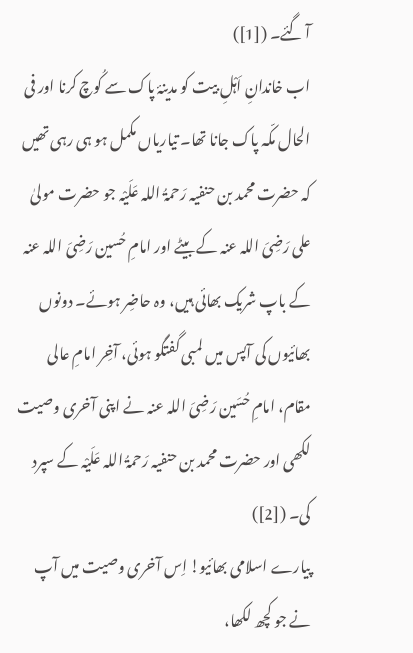آ گئے۔ ([1])
اب خاندانِ اَہْلِ بیت کو مدینۂ پاک سے کُوچ کرنا اور فی الحال مکّہ پاک جانا تھا۔ تیاریاں مکمل ہو ہی رہی تھیں کہ حضرت محمد بن حنفیہ رَحمۃُ اللہ عَلَیْہ جو حضرت مولیٰ علی رَضِیَ اللہ عنہ کے بیٹے اور امامِ حُسین رَضِیَ اللہ عنہ کے باپ شریک بھائی ہیں، وہ حاضِر ہوئے۔ دونوں بھائیوں کی آپس میں لمبی گفتگو ہوئی، آخِر امامِ عالی مقام، امامِ حُسَین رَضِیَ اللہ عنہ نے اپنی آخری وصیت لکھی اور حضرت محمد بن حنفیہ رَحمۃُ اللہ عَلَیْہ کے سپرد کی۔ ([2])
پیارے اسلامی بھائیو! اِس آخری وصیت میں آپ نے جو کچھ لکھا،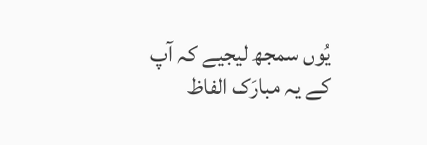یُوں سمجھ لیجیے کہ آپ کے یہ مبارَک الفاظ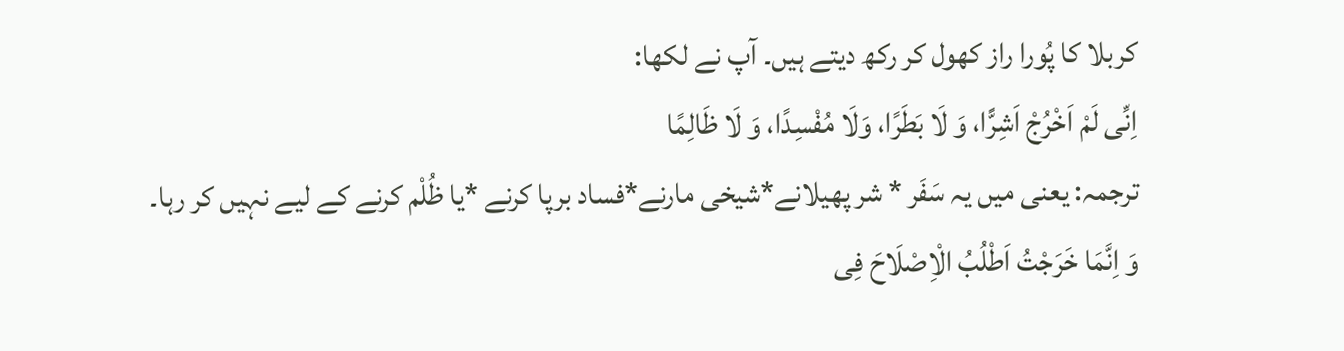کربلا کا پُورا راز کھول کر رکھ دیتے ہیں۔ آپ نے لکھا:
اِنِّی لَمْ اَخْرُجْ اَشِرًّا، وَ لَا بَطَرًا، وَلَا مُفْسِدًا، وَ لَا ظَالِمًا
ترجمہ: یعنی میں یہ سَفَر * شر پھیلانے*شیخی مارنے*فساد برپا کرنے *یا ظُلْم کرنے کے لیے نہیں کر رہا۔
وَ اِنَّمَا خَرَجْتُ اَطْلُبُ الْاِصْلَاحَ فِی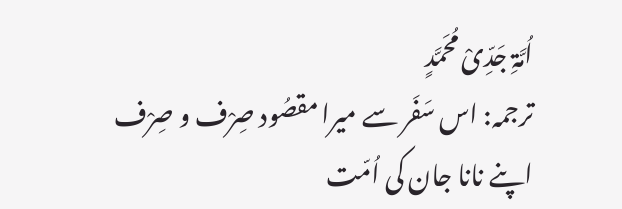اُمَّۃِ جَدِّیْ مُحَمَّدٍ
ترجمہ: اس سَفَر سے میرا مقصُود صِرْف و صِرْف اپنے نانا جان کی اُمّت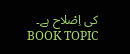کی اِصْلاح ہے۔
BOOK TOPIC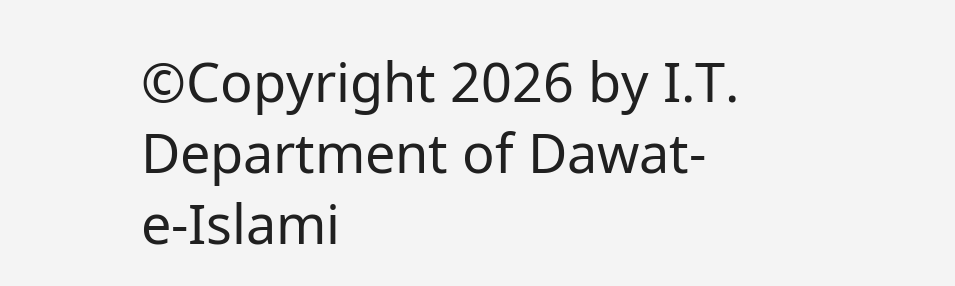©Copyright 2026 by I.T. Department of Dawat-e-Islami